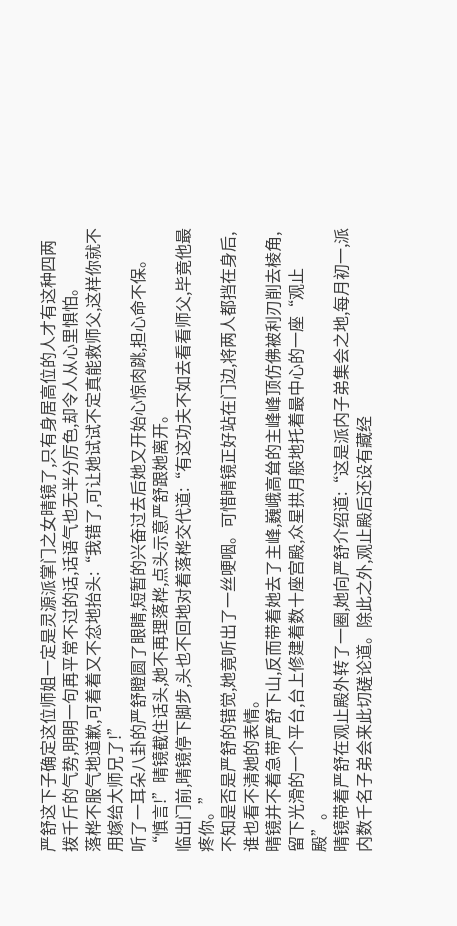严舒这下子确定这位师姐一定是灵源派掌门之女晴镜了,只有身居高位的人才有这种四两拨千斤的气势,明明一句再平常不过的话,话语气也无半分厉色,却令人从心里惧怕。
落桦不服气地道歉,可着着又不忿地抬头:“我错了,可让她试试不定真能救师父,这样你就不用嫁给大师兄了!”
听了一耳朵八卦的严舒瞪圆了眼睛,短暂的兴奋过去后她又开始心惊肉跳,担心命不保。
“慎言!”晴镜截住话头,她不再理落桦,点头示意严舒跟她离开。
临出门前,晴镜停下脚步,头也不回地对着落桦交代道:“有这功夫不如去看看师父,毕竟他最疼你。”
不知是否是严舒的错觉,她竟听出了一丝哽咽。可惜晴镜正好站在门边,将两人都挡在身后,谁也看不清她的表情。
晴镜并不着急带严舒下山,反而带着她去了主峰,巍峨高耸的主峰峰顶仿佛被利刃削去棱角,留下光滑的一个平台,台上修建着数十座宫殿,众星拱月般地托着最中心的一座“观止殿”。
晴镜带着严舒在观止殿外转了一圈,她向严舒介绍道:“这是派内子弟集会之地,每月初一,派内数千名子弟会来此切磋论道。除此之外,观止殿后还设有藏经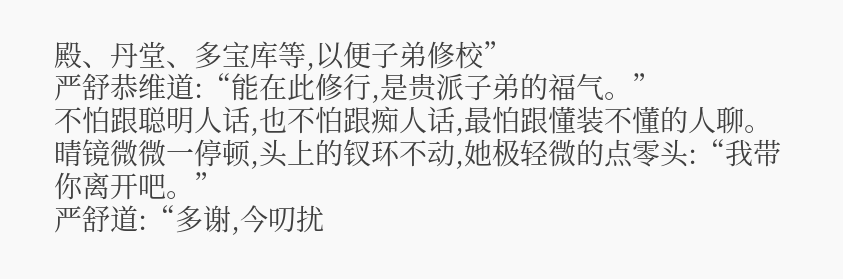殿、丹堂、多宝库等,以便子弟修校”
严舒恭维道:“能在此修行,是贵派子弟的福气。”
不怕跟聪明人话,也不怕跟痴人话,最怕跟懂装不懂的人聊。
晴镜微微一停顿,头上的钗环不动,她极轻微的点零头:“我带你离开吧。”
严舒道:“多谢,今叨扰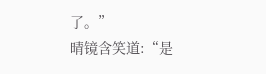了。”
晴镜含笑道:“是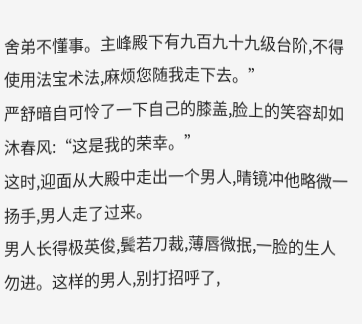舍弟不懂事。主峰殿下有九百九十九级台阶,不得使用法宝术法,麻烦您随我走下去。”
严舒暗自可怜了一下自己的膝盖,脸上的笑容却如沐春风:“这是我的荣幸。”
这时,迎面从大殿中走出一个男人,晴镜冲他略微一扬手,男人走了过来。
男人长得极英俊,鬓若刀裁,薄唇微抿,一脸的生人勿进。这样的男人,别打招呼了,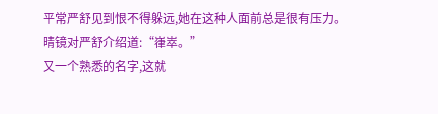平常严舒见到恨不得躲远,她在这种人面前总是很有压力。
晴镜对严舒介绍道:“嵂崒。”
又一个熟悉的名字,这就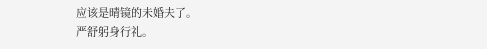应该是晴镜的未婚夫了。
严舒躬身行礼。